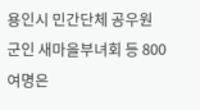용인시 민간단체 공우원 군인 새마을부녀회 등 800여명은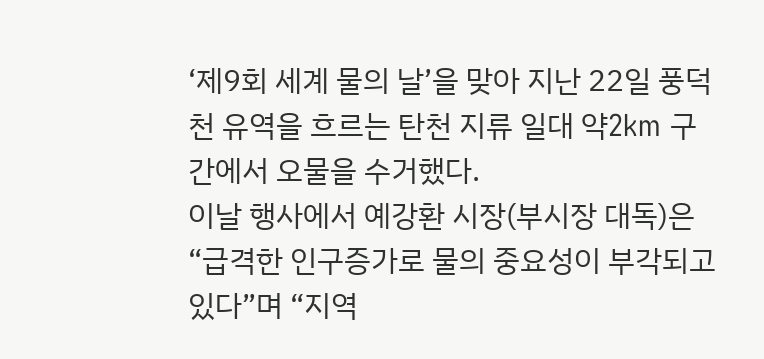‘제9회 세계 물의 날’을 맞아 지난 22일 풍덕천 유역을 흐르는 탄천 지류 일대 약2km 구간에서 오물을 수거했다.
이날 행사에서 예강환 시장(부시장 대독)은 “급격한 인구증가로 물의 중요성이 부각되고 있다”며 “지역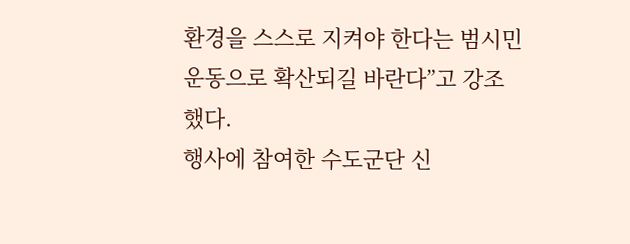환경을 스스로 지켜야 한다는 범시민운동으로 확산되길 바란다”고 강조했다.
행사에 참여한 수도군단 신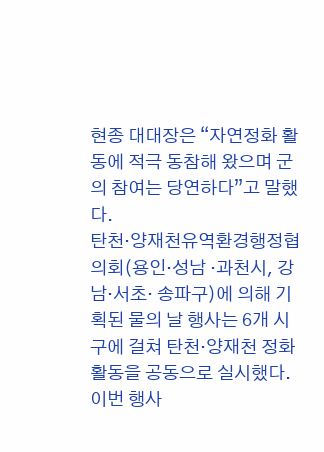현종 대대장은 “자연정화 활동에 적극 동참해 왔으며 군의 참여는 당연하다”고 말했다.
탄천·양재천유역환경행정협의회(용인·성남 ·과천시, 강남·서초· 송파구)에 의해 기획된 물의 날 행사는 6개 시구에 걸쳐 탄천·양재천 정화활동을 공동으로 실시했다.
이번 행사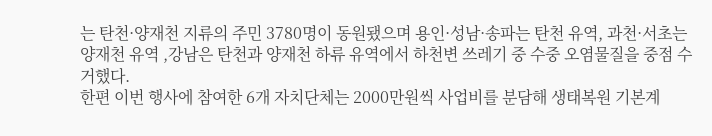는 탄천·양재천 지류의 주민 3780명이 동원됐으며 용인·성남·송파는 탄천 유역, 과천·서초는 양재천 유역 ,강남은 탄천과 양재천 하류 유역에서 하천변 쓰레기 중 수중 오염물질을 중점 수거했다.
한편 이번 행사에 참여한 6개 자치단체는 2000만원씩 사업비를 분담해 생태복원 기본계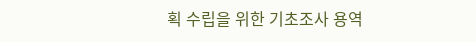획 수립을 위한 기초조사 용역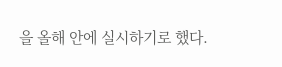을 올해 안에 실시하기로 했다.